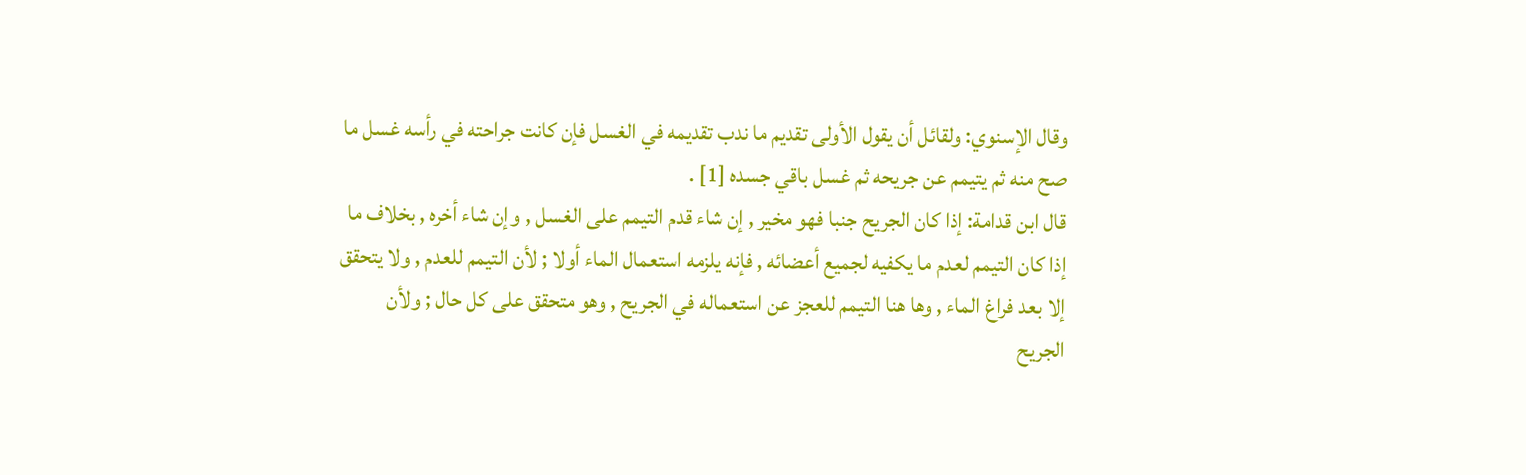وقال الإسنوي: ولقائل أن يقول الأولى تقديم ما ندب تقديمه في الغسل فإن كانت جراحته في رأسه غسل ما صح منه ثم يتيمم عن جريحه ثم غسل باقي جسده [1] .
قال ابن قدامة: إذا كان الجريح جنبا فهو مخير , إن شاء قدم التيمم على الغسل , وإن شاء أخره , بخلاف ما إذا كان التيمم لعدم ما يكفيه لجميع أعضائه , فإنه يلزمه استعمال الماء أولا ; لأن التيمم للعدم , ولا يتحقق إلا بعد فراغ الماء , وها هنا التيمم للعجز عن استعماله في الجريح , وهو متحقق على كل حال ; ولأن الجريح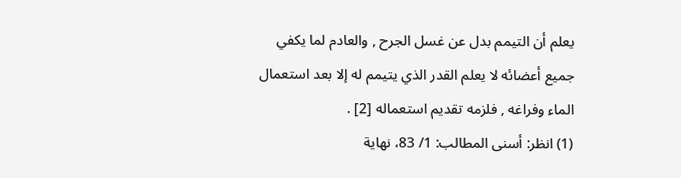يعلم أن التيمم بدل عن غسل الجرح , والعادم لما يكفي جميع أعضائه لا يعلم القدر الذي يتيمم له إلا بعد استعمال الماء وفراغه , فلزمه تقديم استعماله [2] .
(1) انظر: أسنى المطالب: 1/ 83، نهاية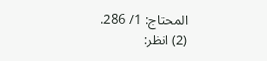المحتاج: 1/ 286.
(2) انظر: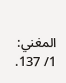المغني: 1/ 137.